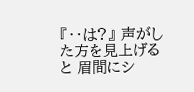『‥は?』 声がした方を見上げると 眉間にシ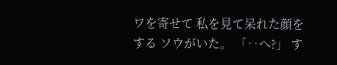ワを寄せて 私を見て呆れた顔をする ソウがいた。 「‥へ?」 す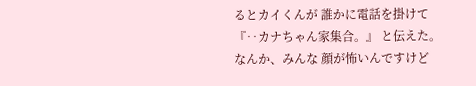るとカイくんが 誰かに電話を掛けて 『‥カナちゃん家集合。』 と伝えた。 なんか、みんな 顔が怖いんですけど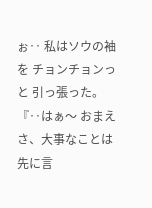ぉ‥ 私はソウの袖を チョンチョンっと 引っ張った。 『‥はぁ〜 おまえさ、大事なことは 先に言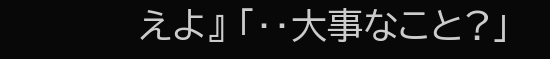えよ』 「‥大事なこと?」